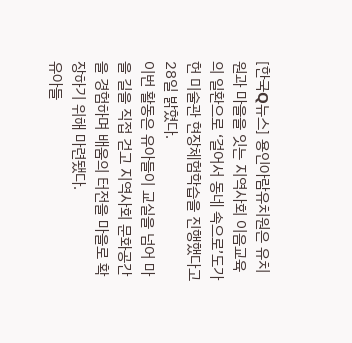[한국Q뉴스] 용인아람유치원은 유치원과 마을을 잇는 지역사회 이음교육의 일환으로 ‘걸어서 동네 속으로’도가헌 미술관 현장체험학습을 진행했다고 28일 밝혔다.
이번 활동은 유아들이 교실을 넘어 마을 길을 직접 걷고 지역사회 문화공간을 경험하며 배움의 터전을 마을로 확장하기 위해 마련됐다.
유아들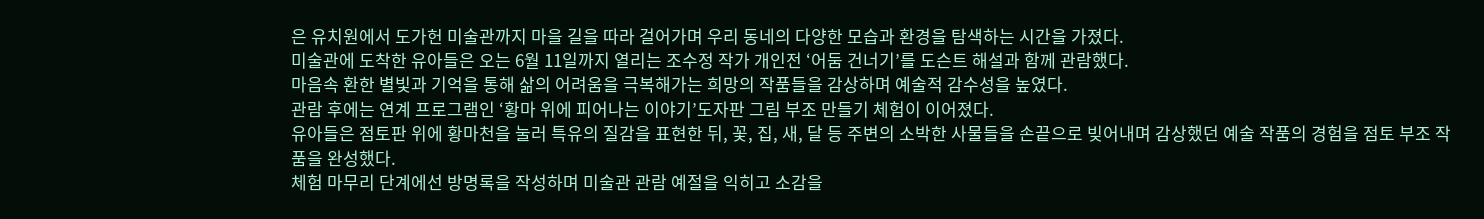은 유치원에서 도가헌 미술관까지 마을 길을 따라 걸어가며 우리 동네의 다양한 모습과 환경을 탐색하는 시간을 가졌다.
미술관에 도착한 유아들은 오는 6월 11일까지 열리는 조수정 작가 개인전 ‘어둠 건너기’를 도슨트 해설과 함께 관람했다.
마음속 환한 별빛과 기억을 통해 삶의 어려움을 극복해가는 희망의 작품들을 감상하며 예술적 감수성을 높였다.
관람 후에는 연계 프로그램인 ‘황마 위에 피어나는 이야기’도자판 그림 부조 만들기 체험이 이어졌다.
유아들은 점토판 위에 황마천을 눌러 특유의 질감을 표현한 뒤, 꽃, 집, 새, 달 등 주변의 소박한 사물들을 손끝으로 빚어내며 감상했던 예술 작품의 경험을 점토 부조 작품을 완성했다.
체험 마무리 단계에선 방명록을 작성하며 미술관 관람 예절을 익히고 소감을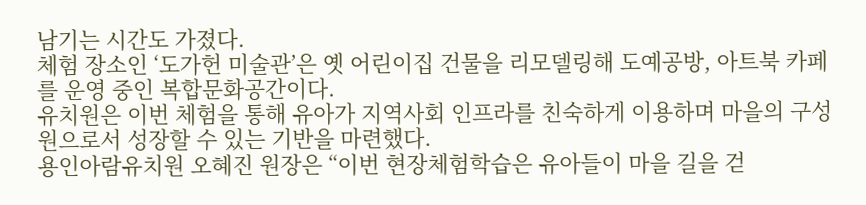남기는 시간도 가졌다.
체험 장소인 ‘도가헌 미술관’은 옛 어린이집 건물을 리모델링해 도예공방, 아트북 카페를 운영 중인 복합문화공간이다.
유치원은 이번 체험을 통해 유아가 지역사회 인프라를 친숙하게 이용하며 마을의 구성원으로서 성장할 수 있는 기반을 마련했다.
용인아람유치원 오혜진 원장은 “이번 현장체험학습은 유아들이 마을 길을 걷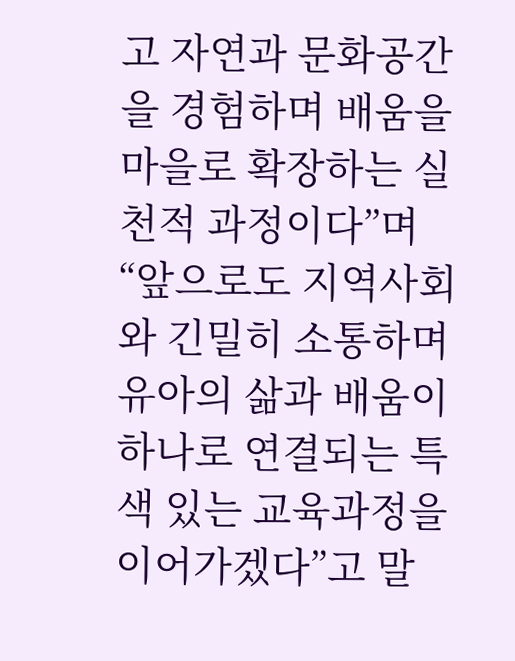고 자연과 문화공간을 경험하며 배움을 마을로 확장하는 실천적 과정이다”며 “앞으로도 지역사회와 긴밀히 소통하며 유아의 삶과 배움이 하나로 연결되는 특색 있는 교육과정을 이어가겠다”고 말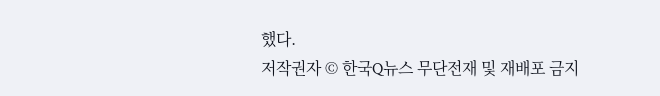했다.
저작권자 © 한국Q뉴스 무단전재 및 재배포 금지